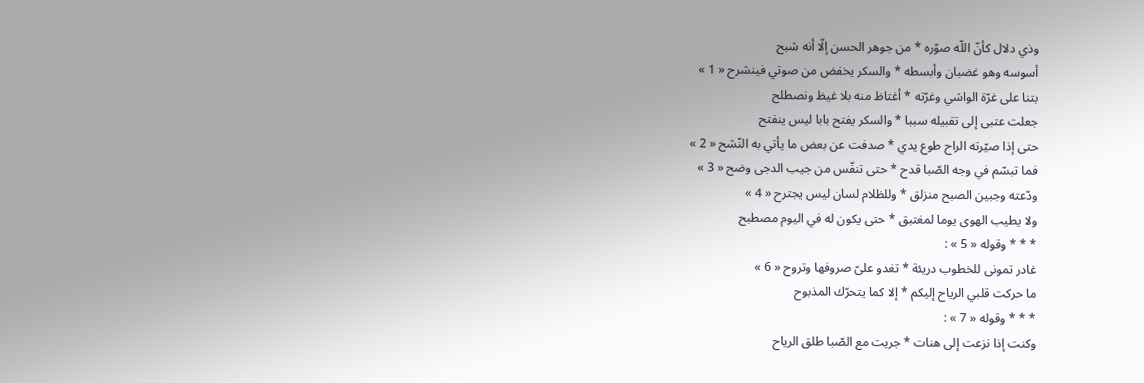وذي دلال كأنّ اللّه صوّره * من جوهر الحسن إلّا أنه شبح
أسوسه وهو غضبان وأبسطه * والسكر يخفض من صوتي فينشرح « 1 »
بتنا على غرّة الواشي وغرّته * أغتاظ منه بلا غيظ ونصطلح
جعلت عتبى إلى تقبيله سببا * والسكر يفتح بابا ليس ينفتح
حتى إذا صيّرته الراح طوع يدي * صدفت عن بعض ما يأتي به النّشح « 2 »
فما تبسّم في وجه الصّبا قدح * حتى تنفّس من جيب الدجى وضح « 3 »
ودّعته وجبين الصبح منزلق * وللظلام لسان ليس يجترح « 4 »
ولا يطيب الهوى يوما لمغتبق * حتى يكون له في اليوم مصطبح
* * * وقوله « 5 » :
غادر تمونى للخطوب دريئة * تغدو علىّ صروفها وتروح « 6 »
ما حركت قلبي الرياح إليكم * إلا كما يتحرّك المذبوح
* * * وقوله « 7 » :
وكنت إذا نزعت إلى هنات * جريت مع الصّبا طلق الرياح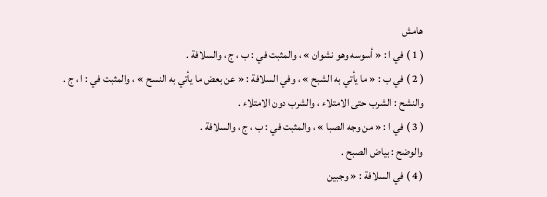هامش
( 1 ) في ا : « أسوسه وهو نشوان » ، والمثبت في : ب ، ج ، والسلافة .
( 2 ) في ب : « ما يأتي به الشبح » ، وفي السلافة : « عن بعض ما يأتي به النسح » ، والمثبت في : ا ، ج .
والنشح : الشرب حتى الامتلاء ، والشرب دون الامتلاء .
( 3 ) في ا : « من وجه الصبا » ، والمثبت في : ب ، ج ، والسلافة .
والوضح : بياض الصبح .
( 4 ) في السلافة : « وجبين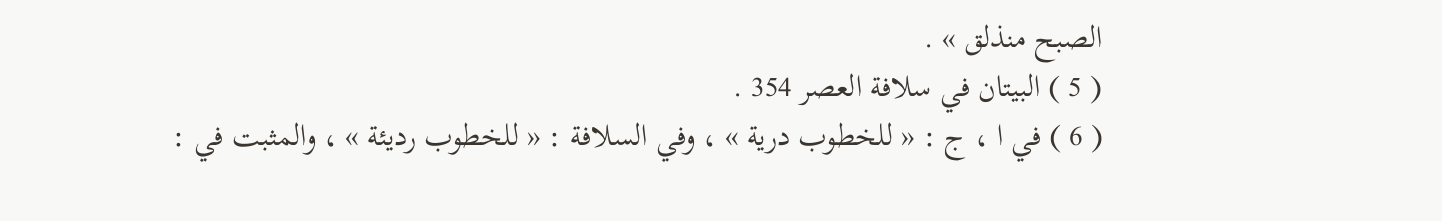الصبح منذلق » .
( 5 ) البيتان في سلافة العصر 354 .
( 6 ) في ا ، ج : « للخطوب درية » ، وفي السلافة : « للخطوب رديئة » ، والمثبت في :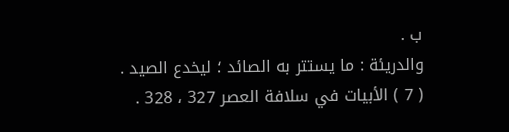ب .
والدريئة : ما يستتر به الصائد ؛ ليخدع الصيد .
( 7 ) الأبيات في سلافة العصر 327 ، 328 .